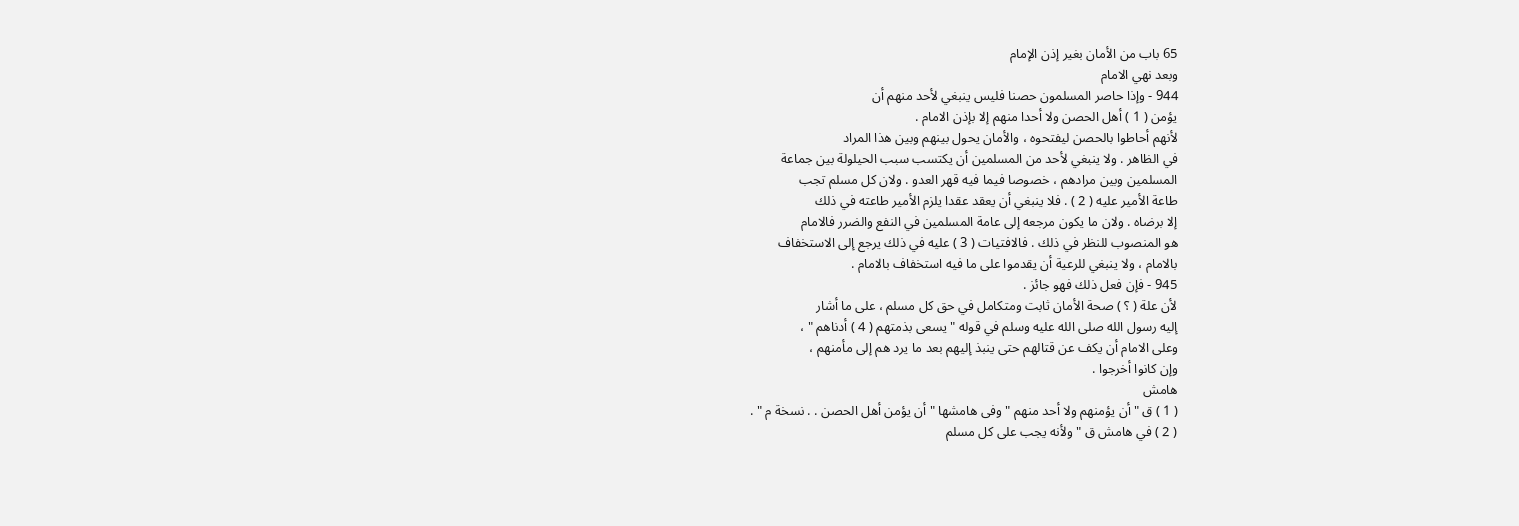65 باب من الأمان بغير إذن الإمام
وبعد نهي الامام
944 - وإذا حاصر المسلمون حصنا فليس ينبغي لأحد منهم أن
يؤمن ( 1 ) أهل الحصن ولا أحدا منهم إلا بإذن الامام .
لأنهم أحاطوا بالحصن ليفتحوه ، والأمان يحول بينهم وبين هذا المراد
في الظاهر . ولا ينبغي لأحد من المسلمين أن يكتسب سبب الحيلولة بين جماعة
المسلمين وبين مرادهم ، خصوصا فيما فيه قهر العدو . ولان كل مسلم تجب
طاعة الأمير عليه ( 2 ) . فلا ينبغي أن يعقد عقدا يلزم الأمير طاعته في ذلك
إلا برضاه . ولان ما يكون مرجعه إلى عامة المسلمين في النفع والضرر فالامام
هو المنصوب للنظر في ذلك . فالافتيات ( 3 ) عليه في ذلك يرجع إلى الاستخفاف
بالامام ، ولا ينبغي للرعية أن يقدموا على ما فيه استخفاف بالامام .
945 - فإن فعل ذلك فهو جائز .
لأن علة ( ؟ ) صحة الأمان ثابت ومتكامل في حق كل مسلم ، على ما أشار
إليه رسول الله صلى الله عليه وسلم في قوله " يسعى بذمتهم ( 4 ) أدناهم " ،
وعلى الامام أن يكف عن قتالهم حتى ينبذ إليهم بعد ما يرد هم إلى مأمنهم ،
وإن كانوا أخرجوا .
هامش
( 1 ) ق " أن يؤمنهم ولا أحد منهم " وفى هامشها " أن يؤمن أهل الحصن . . نسخة م " .
( 2 ) في هامش ق " ولأنه يجب على كل مسلم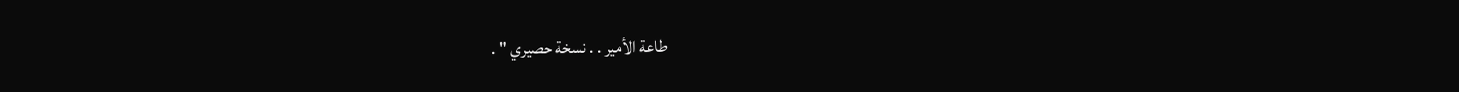طاعة الأمير . . نسخة حصيري " .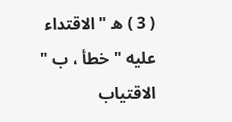( 3 ) ه " الاقتداء عليه " خطأ ، ب " الاقتياب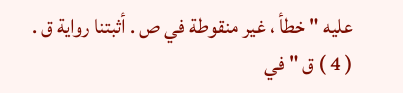عليه " خطأ ، غير منقوطة في ص . أثبتنا رواية ق .
( 4 ) ق " في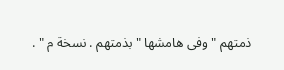ذمتهم " وفى هامشها " بذمتهم . نسخة م " .